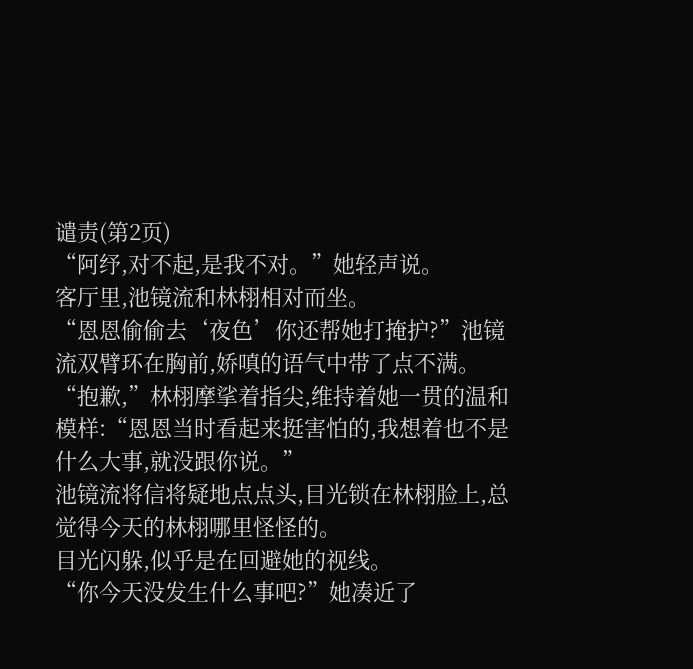谴责(第2页)
“阿纾,对不起,是我不对。”她轻声说。
客厅里,池镜流和林栩相对而坐。
“恩恩偷偷去‘夜色’你还帮她打掩护?”池镜流双臂环在胸前,娇嗔的语气中带了点不满。
“抱歉,”林栩摩挲着指尖,维持着她一贯的温和模样:“恩恩当时看起来挺害怕的,我想着也不是什么大事,就没跟你说。”
池镜流将信将疑地点点头,目光锁在林栩脸上,总觉得今天的林栩哪里怪怪的。
目光闪躲,似乎是在回避她的视线。
“你今天没发生什么事吧?”她凑近了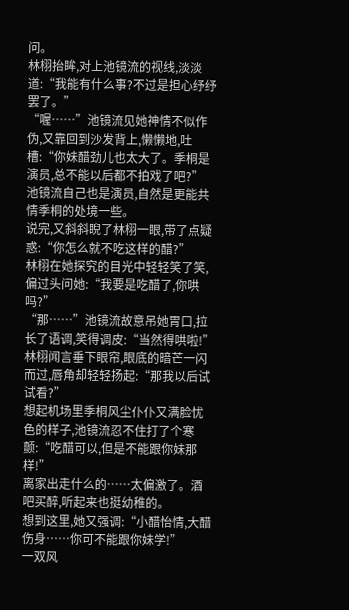问。
林栩抬眸,对上池镜流的视线,淡淡道:“我能有什么事?不过是担心纾纾罢了。”
“喔……”池镜流见她神情不似作伪,又靠回到沙发背上,懒懒地,吐槽:“你妹醋劲儿也太大了。季桐是演员,总不能以后都不拍戏了吧?”
池镜流自己也是演员,自然是更能共情季桐的处境一些。
说完,又斜斜睨了林栩一眼,带了点疑惑:“你怎么就不吃这样的醋?”
林栩在她探究的目光中轻轻笑了笑,偏过头问她:“我要是吃醋了,你哄吗?”
“那……”池镜流故意吊她胃口,拉长了语调,笑得调皮:“当然得哄啦!”
林栩闻言垂下眼帘,眼底的暗芒一闪而过,唇角却轻轻扬起:“那我以后试试看?”
想起机场里季桐风尘仆仆又满脸忧色的样子,池镜流忍不住打了个寒颤:“吃醋可以,但是不能跟你妹那样!”
离家出走什么的……太偏激了。酒吧买醉,听起来也挺幼稚的。
想到这里,她又强调:“小醋怡情,大醋伤身……你可不能跟你妹学!”
一双风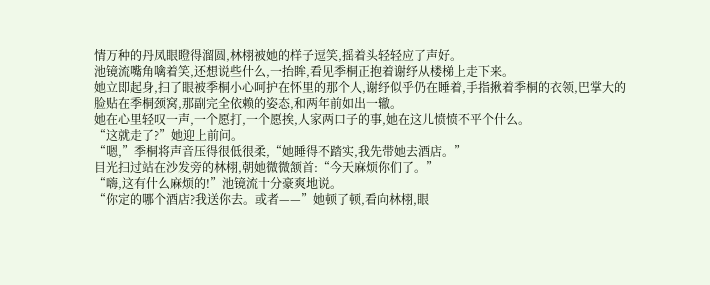情万种的丹凤眼瞪得溜圆,林栩被她的样子逗笑,摇着头轻轻应了声好。
池镜流嘴角噙着笑,还想说些什么,一抬眸,看见季桐正抱着谢纾从楼梯上走下来。
她立即起身,扫了眼被季桐小心呵护在怀里的那个人,谢纾似乎仍在睡着,手指揪着季桐的衣领,巴掌大的脸贴在季桐颈窝,那副完全依赖的姿态,和两年前如出一辙。
她在心里轻叹一声,一个愿打,一个愿挨,人家两口子的事,她在这儿愤愤不平个什么。
“这就走了?”她迎上前问。
“嗯,”季桐将声音压得很低很柔,“她睡得不踏实,我先带她去酒店。”
目光扫过站在沙发旁的林栩,朝她微微颔首:“今天麻烦你们了。”
“嗨,这有什么麻烦的!”池镜流十分豪爽地说。
“你定的哪个酒店?我送你去。或者——”她顿了顿,看向林栩,眼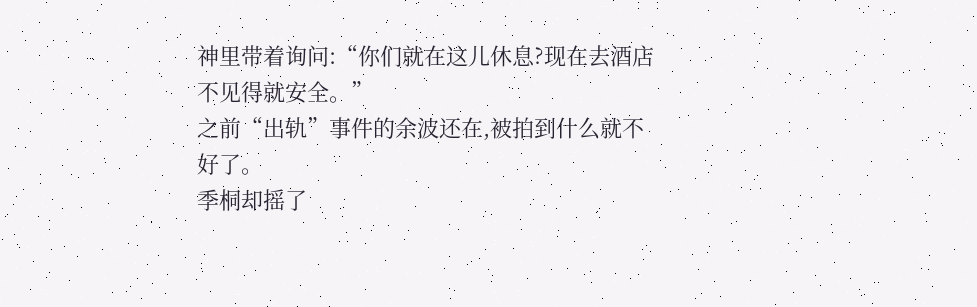神里带着询问:“你们就在这儿休息?现在去酒店不见得就安全。”
之前“出轨”事件的余波还在,被拍到什么就不好了。
季桐却摇了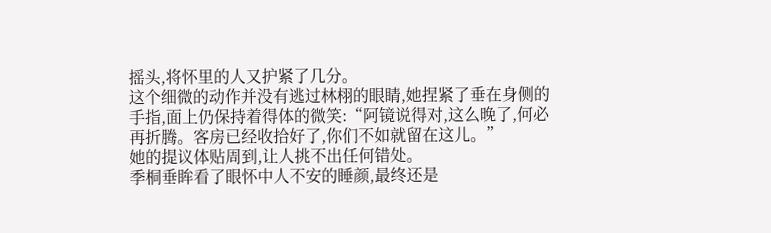摇头,将怀里的人又护紧了几分。
这个细微的动作并没有逃过林栩的眼睛,她捏紧了垂在身侧的手指,面上仍保持着得体的微笑:“阿镜说得对,这么晚了,何必再折腾。客房已经收拾好了,你们不如就留在这儿。”
她的提议体贴周到,让人挑不出任何错处。
季桐垂眸看了眼怀中人不安的睡颜,最终还是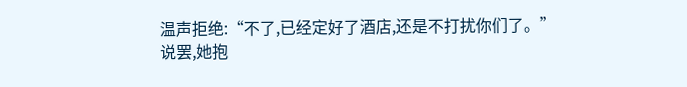温声拒绝:“不了,已经定好了酒店,还是不打扰你们了。”
说罢,她抱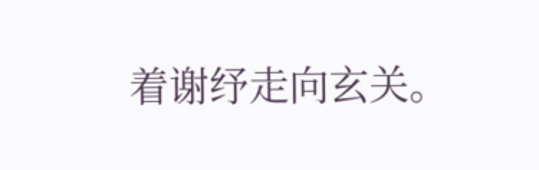着谢纾走向玄关。